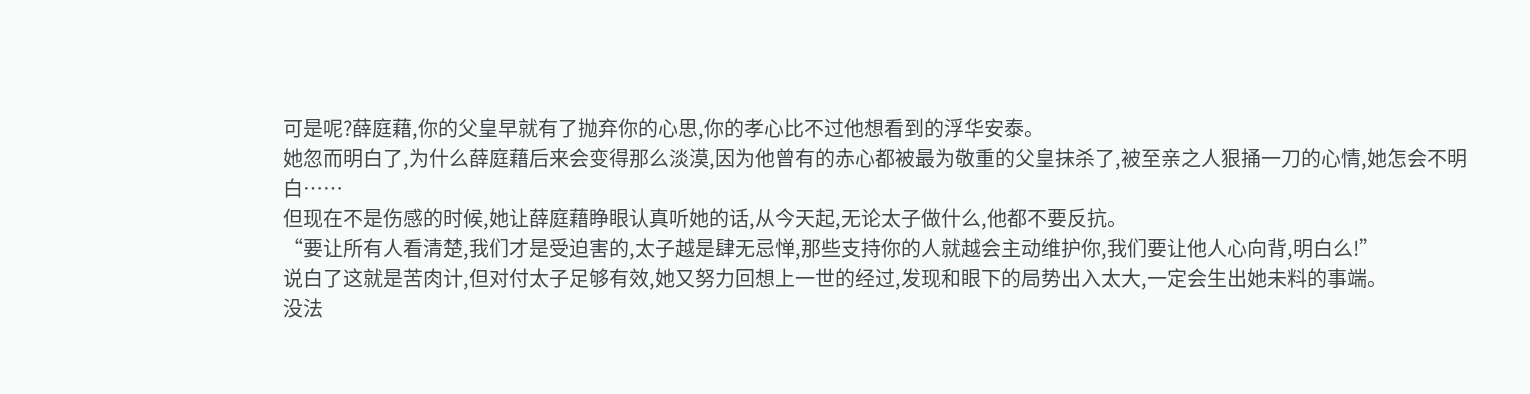可是呢?薛庭藉,你的父皇早就有了抛弃你的心思,你的孝心比不过他想看到的浮华安泰。
她忽而明白了,为什么薛庭藉后来会变得那么淡漠,因为他曾有的赤心都被最为敬重的父皇抹杀了,被至亲之人狠捅一刀的心情,她怎会不明白……
但现在不是伤感的时候,她让薛庭藉睁眼认真听她的话,从今天起,无论太子做什么,他都不要反抗。
“要让所有人看清楚,我们才是受迫害的,太子越是肆无忌惮,那些支持你的人就越会主动维护你,我们要让他人心向背,明白么!”
说白了这就是苦肉计,但对付太子足够有效,她又努力回想上一世的经过,发现和眼下的局势出入太大,一定会生出她未料的事端。
没法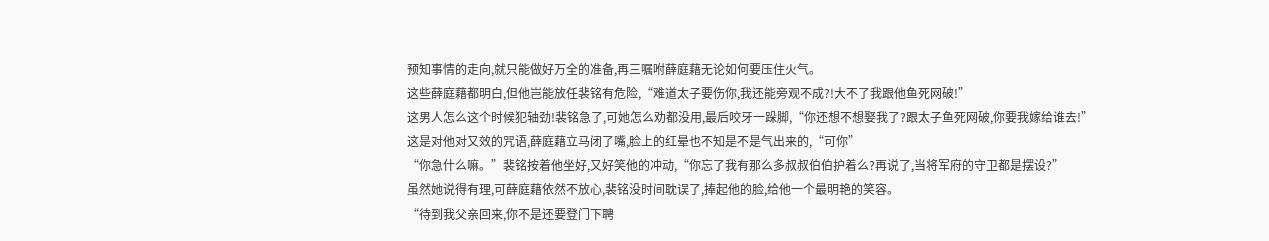预知事情的走向,就只能做好万全的准备,再三嘱咐薛庭藉无论如何要压住火气。
这些薛庭藉都明白,但他岂能放任裴铭有危险,“难道太子要伤你,我还能旁观不成?!大不了我跟他鱼死网破!”
这男人怎么这个时候犯轴劲!裴铭急了,可她怎么劝都没用,最后咬牙一跺脚,“你还想不想娶我了?跟太子鱼死网破,你要我嫁给谁去!”
这是对他对又效的咒语,薛庭藉立马闭了嘴,脸上的红晕也不知是不是气出来的,“可你”
“你急什么嘛。”裴铭按着他坐好,又好笑他的冲动,“你忘了我有那么多叔叔伯伯护着么?再说了,当将军府的守卫都是摆设?”
虽然她说得有理,可薛庭藉依然不放心,裴铭没时间耽误了,捧起他的脸,给他一个最明艳的笑容。
“待到我父亲回来,你不是还要登门下聘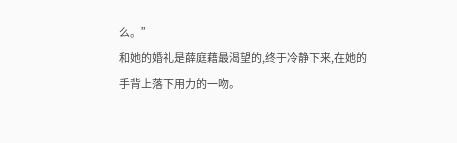么。”
和她的婚礼是薛庭藉最渴望的,终于冷静下来,在她的手背上落下用力的一吻。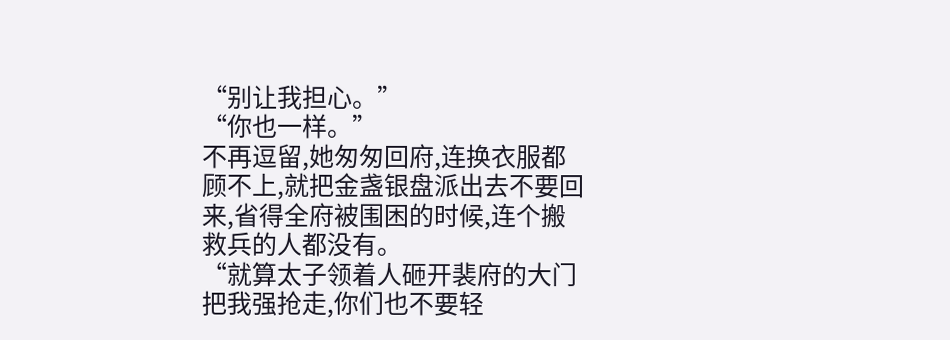“别让我担心。”
“你也一样。”
不再逗留,她匆匆回府,连换衣服都顾不上,就把金盏银盘派出去不要回来,省得全府被围困的时候,连个搬救兵的人都没有。
“就算太子领着人砸开裴府的大门把我强抢走,你们也不要轻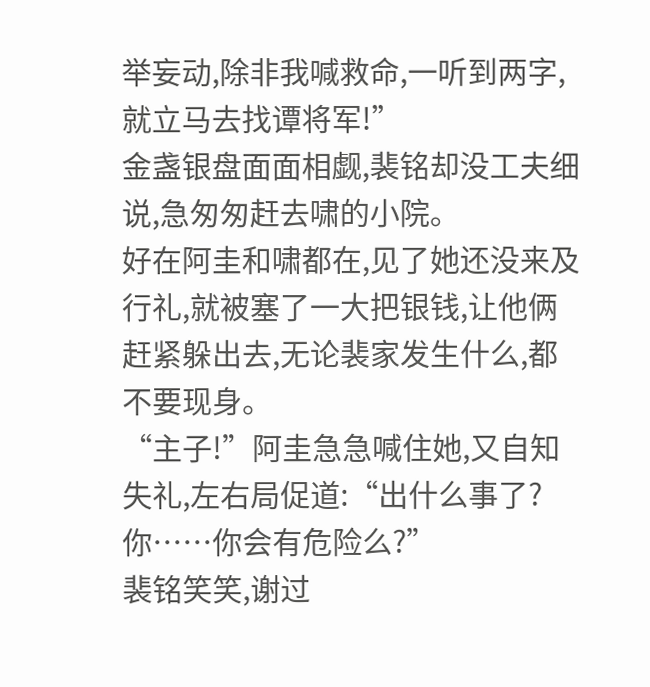举妄动,除非我喊救命,一听到两字,就立马去找谭将军!”
金盏银盘面面相觑,裴铭却没工夫细说,急匆匆赶去啸的小院。
好在阿圭和啸都在,见了她还没来及行礼,就被塞了一大把银钱,让他俩赶紧躲出去,无论裴家发生什么,都不要现身。
“主子!”阿圭急急喊住她,又自知失礼,左右局促道:“出什么事了?你……你会有危险么?”
裴铭笑笑,谢过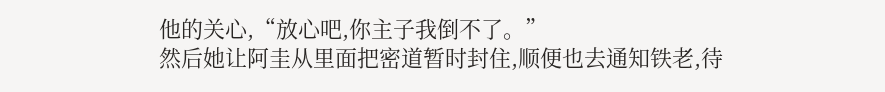他的关心,“放心吧,你主子我倒不了。”
然后她让阿圭从里面把密道暂时封住,顺便也去通知铁老,待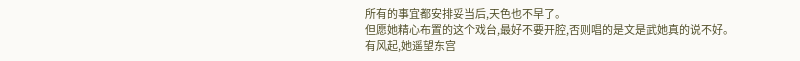所有的事宜都安排妥当后,天色也不早了。
但愿她精心布置的这个戏台,最好不要开腔,否则唱的是文是武她真的说不好。
有风起,她遥望东宫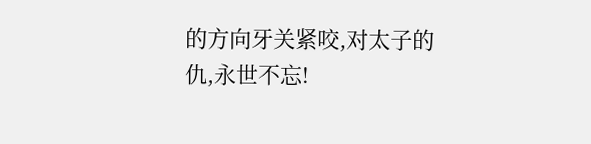的方向牙关紧咬,对太子的仇,永世不忘!